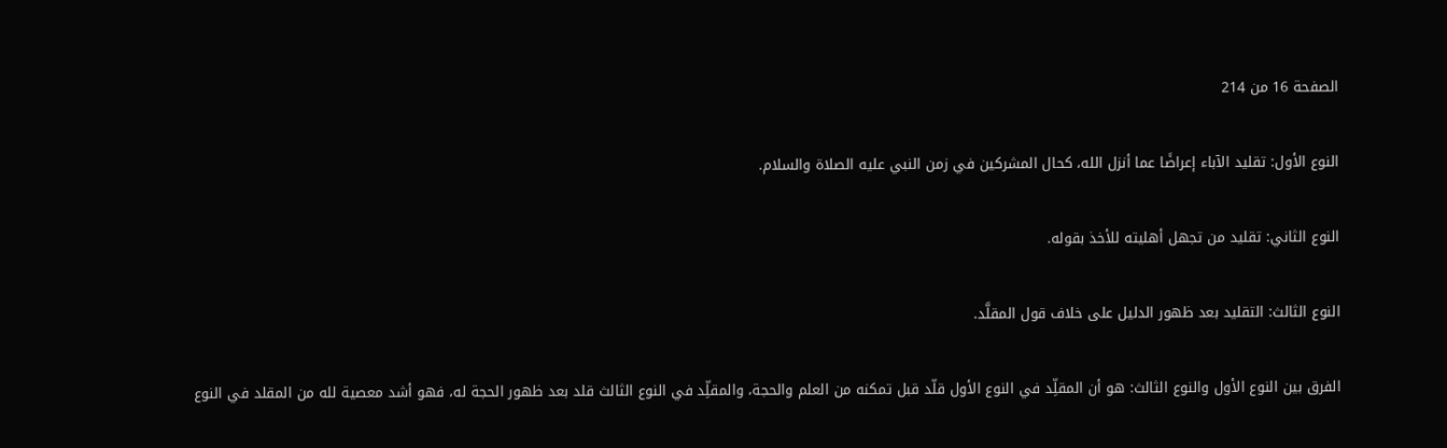الصفحة 16 من 214

النوع الأول: تقليد الآباء إعراضًا عما أنزل الله، كحال المشركين في زمن النبي عليه الصلاة والسلام.

النوع الثاني: تقليد من تجهل أهليته للأخذ بقوله.

النوع الثالث: التقليد بعد ظهور الدليل على خلاف قول المقلَّد.

الفرق بين النوع الأول والنوع الثالث: هو أن المقلِّد في النوع الأول قلّد قبل تمكنه من العلم والحجة، والمقلِّد في النوع الثالث قلد بعد ظهور الحجة له، فهو أشد معصية لله من المقلد في النوع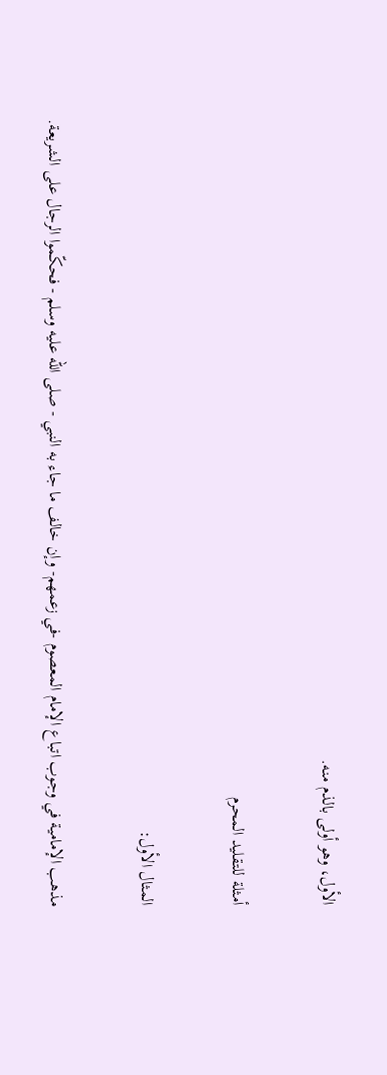الأول، وهو أولى بالذم منه.

أمثلة للتقليد المحرم

المثال الأول:

مذهب الإمامية في وجوب اتباع الإمام المعصوم -في زعمهم- وإن خالف ما جاء به النبي - صلى الله عليه وسلم - فحكّموا الرجال على الشريعة.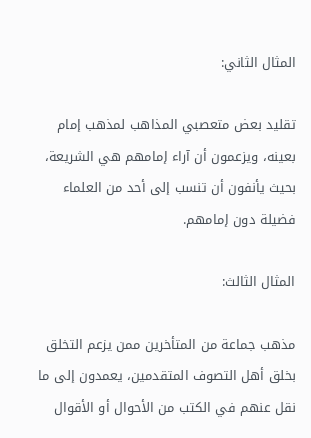المثال الثاني:

تقليد بعض متعصبي المذاهب لمذهب إمام بعينه، ويزعمون أن آراء إمامهم هي الشريعة، بحيث يأنفون أن تنسب إلى أحد من العلماء فضيلة دون إمامهم.

المثال الثالث:

مذهب جماعة من المتأخرين ممن يزعم التخلق بخلق أهل التصوف المتقدمين، يعمدون إلى ما نقل عنهم في الكتب من الأحوال أو الأقوال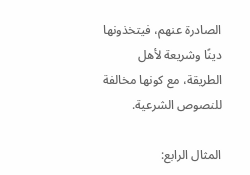الصادرة عنهم، فيتخذونها دينًا وشريعة لأهل الطريقة، مع كونها مخالفة للنصوص الشرعية.

المثال الرابع: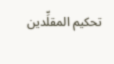تحكيم المقلِّدين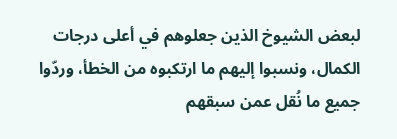لبعض الشيوخ الذين جعلوهم في أعلى درجات الكمال، ونسبوا إليهم ما ارتكبوه من الخطأ، وردّوا جميع ما نُقل عمن سبقهم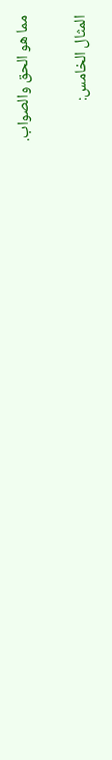مما هو الحق والصواب.

المثال الخامس: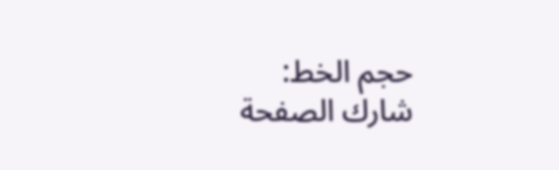حجم الخط:
شارك الصفحة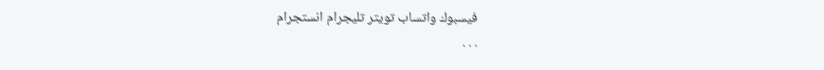فيسبوك واتساب تويتر تليجرام انستجرام
. . .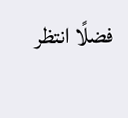فضلًا انتظر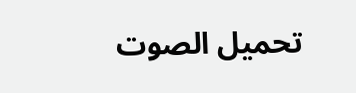تحميل الصوت